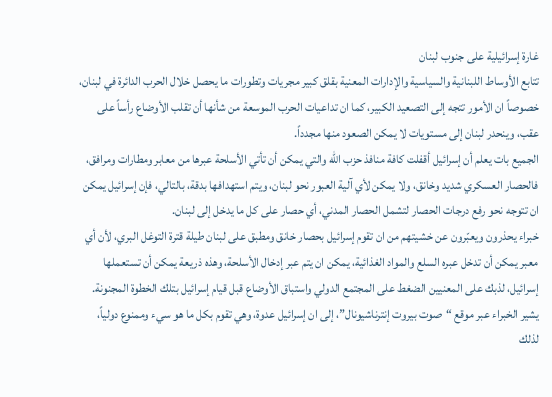غارة إسرائيلية على جنوب لبنان
تتابع الأوساط اللبنانية والسياسية والإدارات المعنية بقلق كبير مجريات وتطورات ما يحصل خلال الحرب الدائرة في لبنان، خصوصاً ان الأمور تتجه إلى التصعيد الكبير، كما ان تداعيات الحرب الموسعة من شأنها أن تقلب الأوضاع رأساً على عقب، وينحدر لبنان إلى مستويات لا يمكن الصعود منها مجدداً.
الجميع بات يعلم أن إسرائيل أقفلت كافة منافذ حزب الله والتي يمكن أن تأتي الأسلحة عبرها من معابر ومطارات ومرافق، فالحصار العسكري شديد وخانق، ولا يمكن لأي آلية العبور نحو لبنان، ويتم استهدافها بدقة، بالتالي، فإن إسرائيل يمكن ان تتوجه نحو رفع درجات الحصار لتشمل الحصار المدني، أي حصار على كل ما يدخل إلى لبنان.
خبراء يحذرون ويعبّرون عن خشيتهم من ان تقوم إسرائيل بحصار خانق ومطبق على لبنان طيلة قترة التوغل البري، لأن أي معبر يمكن أن تدخل عبره السلع والمواد الغذائية، يمكن ان يتم عبر إدخال الأسلحة، وهذه ذريعة يمكن أن تستعملها إسرائيل، لذبك على المعنيين الضغط على المجتمع الدولي واستباق الأوضاع قبل قيام إسرائيل بتلك الخطوة المجنونة.
يشير الخبراء عبر موقع “صوت بيروت إنترناشيونال”، إلى ان إسرائيل عدوة، وهي تقوم بكل ما هو سيء وممنوع دولياً، لذلك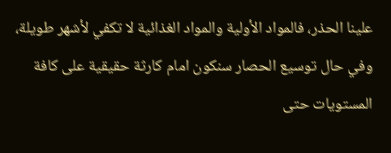علينا الحذر، فالمواد الأولية والمواد الغذائية لا تكفي لأشهر طويلة، وفي حال توسيع الحصار سنكون امام كارثة حقيقية على كافة المستويات حتى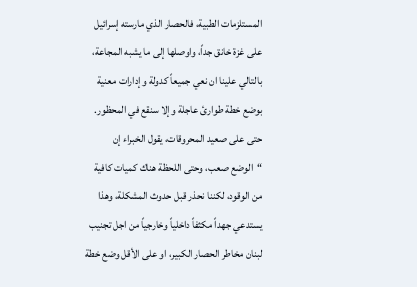المستلزمات الطبية، فالحصار الذي مارسته إسرائيل على غزة خانق جداً، واوصلها إلى ما يشبه المجاعة، بالتالي علينا ان نعي جميعاً كدولة وإدارات معنية بوضع خطة طوارئ عاجلة وإلا سنقع في المحظور.
حتى على صعيد المحروقات، يقول الخبراء إن “الوضع صعب، وحتى اللحظة هناك كميات كافية من الوقود، لكننا نحذر قبل حدوث المشكلة، وهذا يستدعي جهداً مكثفاً داخلياً وخارجياً من اجل تجنيب لبنان مخاطر الحصار الكبير، او على الأقل وضع خطة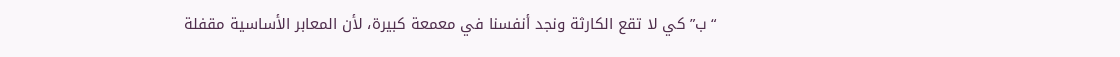“ب” كي لا تقع الكارثة ونجد أنفسنا في معمعة كبيرة، لأن المعابر الأساسية مقفلة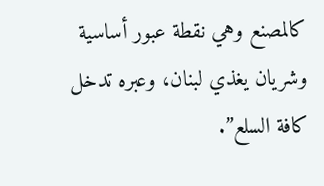كالمصنع وهي نقطة عبور أساسية وشريان يغذي لبنان، وعبره تدخل كافة السلع”.